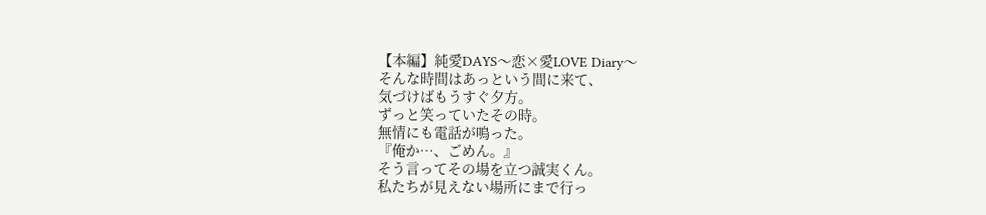【本編】純愛DAYS〜恋×愛LOVE Diary〜
そんな時間はあっという間に来て、
気づけばもうすぐ夕方。
ずっと笑っていたその時。
無情にも電話が鳴った。
『俺か…、ごめん。』
そう言ってその場を立つ誠実くん。
私たちが見えない場所にまで行っ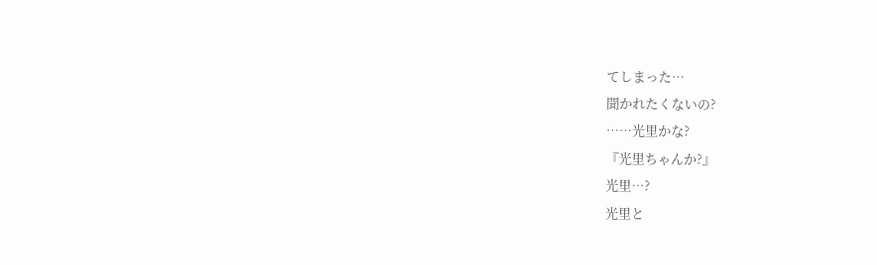てしまった…
聞かれたくないの?
……光里かな?
『光里ちゃんか?』
光里…?
光里と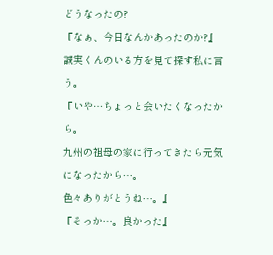どうなったの?
『なぁ、今日なんかあったのか?』
誠実くんのいる方を見て探す私に言う。
『いや…ちょっと会いたくなったから。
九州の祖母の家に行ってきたら元気になったから…。
色々ありがとうね…。』
『そっか…。良かった』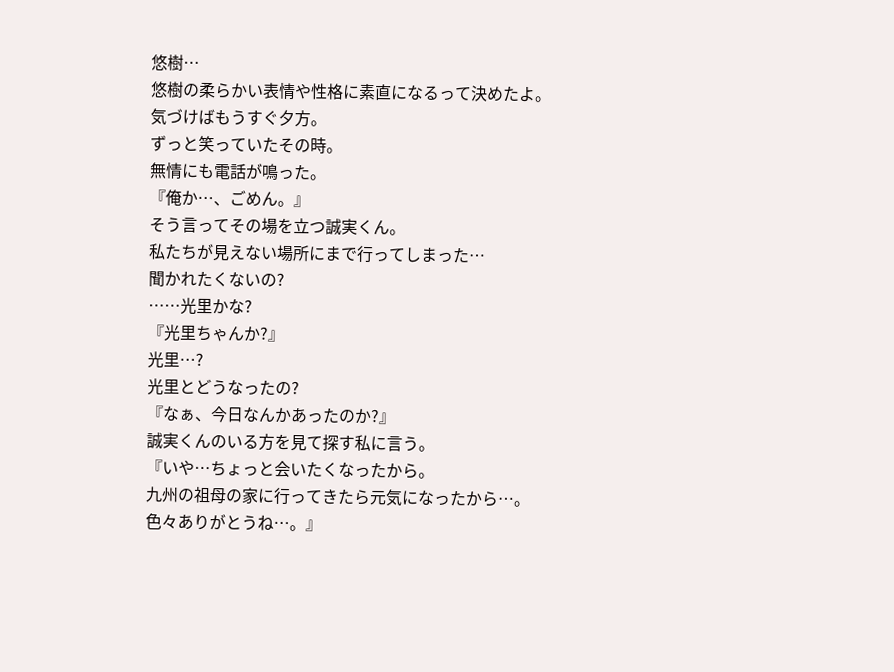悠樹…
悠樹の柔らかい表情や性格に素直になるって決めたよ。
気づけばもうすぐ夕方。
ずっと笑っていたその時。
無情にも電話が鳴った。
『俺か…、ごめん。』
そう言ってその場を立つ誠実くん。
私たちが見えない場所にまで行ってしまった…
聞かれたくないの?
……光里かな?
『光里ちゃんか?』
光里…?
光里とどうなったの?
『なぁ、今日なんかあったのか?』
誠実くんのいる方を見て探す私に言う。
『いや…ちょっと会いたくなったから。
九州の祖母の家に行ってきたら元気になったから…。
色々ありがとうね…。』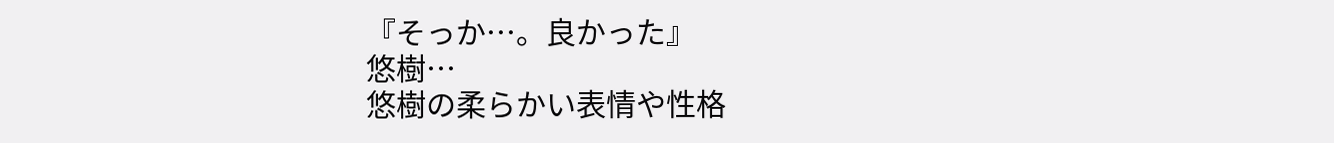『そっか…。良かった』
悠樹…
悠樹の柔らかい表情や性格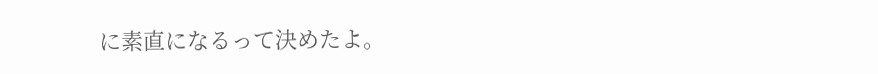に素直になるって決めたよ。